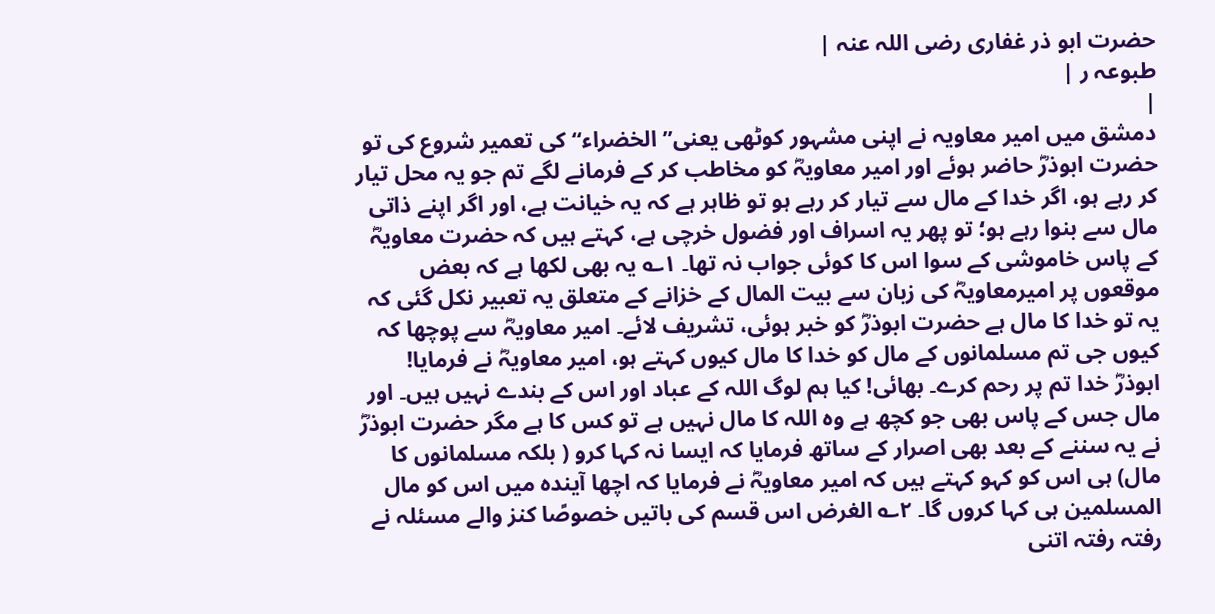حضرت ابو ذر غفاری رضی اللہ عنہ |
طبوعہ ر |
|
دمشق میں امیر معاویہ نے اپنی مشہور کوٹھی یعنی’’ الخضراء‘‘ کی تعمیر شروع کی تو حضرت ابوذرؓ حاضر ہوئے اور امیر معاویہؓ کو مخاطب کر کے فرمانے لگے تم جو یہ محل تیار کر رہے ہو، اگر خدا کے مال سے تیار کر رہے ہو تو ظاہر ہے کہ یہ خیانت ہے، اور اگر اپنے ذاتی مال سے بنوا رہے ہو؛ تو پھر یہ اسراف اور فضول خرچی ہے، کہتے ہیں کہ حضرت معاویہؓ کے پاس خاموشی کے سوا اس کا کوئی جواب نہ تھا۔ ۱؎ یہ بھی لکھا ہے کہ بعض موقعوں پر امیرمعاویہؓ کی زبان سے بیت المال کے خزانے کے متعلق یہ تعبیر نکل گئی کہ یہ تو خدا کا مال ہے حضرت ابوذرؓ کو خبر ہوئی، تشریف لائے۔ امیر معاویہؓ سے پوچھا کہ کیوں جی تم مسلمانوں کے مال کو خدا کا مال کیوں کہتے ہو، امیر معاویہؓ نے فرمایا! ابوذرؓ خدا تم پر رحم کرے۔ بھائی! کیا ہم لوگ اللہ کے عباد اور اس کے بندے نہیں ہیں۔ اور مال جس کے پاس بھی جو کچھ ہے وہ اللہ کا مال نہیں ہے تو کس کا ہے مگر حضرت ابوذرؓ نے یہ سننے کے بعد بھی اصرار کے ساتھ فرمایا کہ ایسا نہ کہا کرو ( بلکہ مسلمانوں کا مال) ہی اس کو کہو کہتے ہیں کہ امیر معاویہؓ نے فرمایا کہ اچھا آیندہ میں اس کو مال المسلمین ہی کہا کروں گا۔ ۲؎ الغرض اس قسم کی باتیں خصوصًا کنز والے مسئلہ نے رفتہ رفتہ اتنی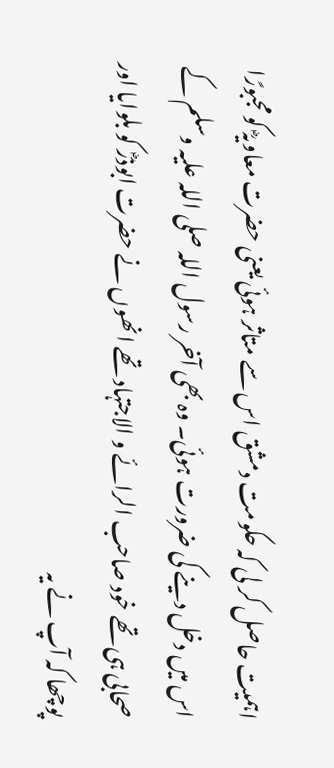اہمیت حاصل کر لی کہ حکومت دمشق اس سے متاثر ہوئی یعنی حضرت معاویہؓ کو مجبورًا اس میں دخل دینے کی ضرورت ہوئی۔ وہ بھی آخر رسول اللہ صلی اللہ علیہ وسلم کے صحابی ہی تھے خود صاحب الرائے و الاجتہاد تھے انھوں نے حضرت ابوذرؓ کو بلوایا اور پوچھا کہ آپ نے یہ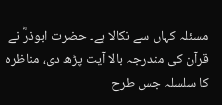مسئلہ کہاں سے نکالا ہے۔ حضرت ابوذرؓ نے قرآن کی مندرجہ بالا آیت پڑھ دی، مناظرہ کا سلسلہ جس طرح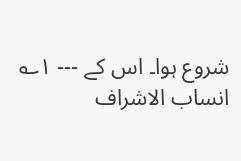شروع ہوا۔ اس کے --- ۱؎ انساب الاشراف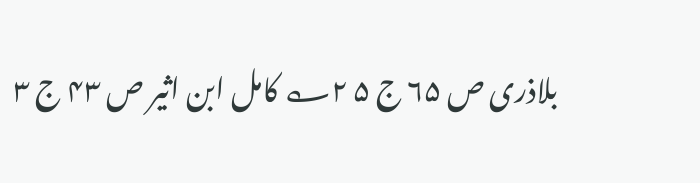بلاذری ص ٦۵ ج ۵ ۲؎ کامل ابن اثیر ص ۴۳ ج ۳